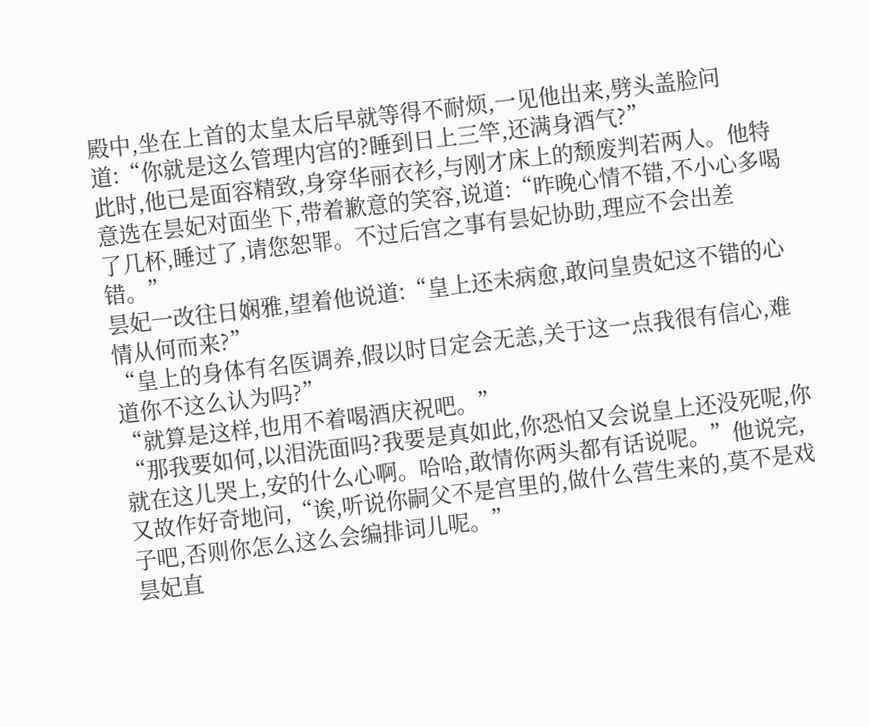殿中,坐在上首的太皇太后早就等得不耐烦,一见他出来,劈头盖脸问道:“你就是这么管理内宫的?睡到日上三竿,还满身酒气?”
此时,他已是面容精致,身穿华丽衣衫,与刚才床上的颓废判若两人。他特意选在昙妃对面坐下,带着歉意的笑容,说道:“昨晚心情不错,不小心多喝了几杯,睡过了,请您恕罪。不过后宫之事有昙妃协助,理应不会出差错。”
昙妃一改往日娴雅,望着他说道:“皇上还未病愈,敢问皇贵妃这不错的心情从何而来?”
“皇上的身体有名医调养,假以时日定会无恙,关于这一点我很有信心,难道你不这么认为吗?”
“就算是这样,也用不着喝酒庆祝吧。”
“那我要如何,以泪洗面吗?我要是真如此,你恐怕又会说皇上还没死呢,你就在这儿哭上,安的什么心啊。哈哈,敢情你两头都有话说呢。”他说完,又故作好奇地问,“诶,听说你嗣父不是宫里的,做什么营生来的,莫不是戏子吧,否则你怎么这么会编排词儿呢。”
昙妃直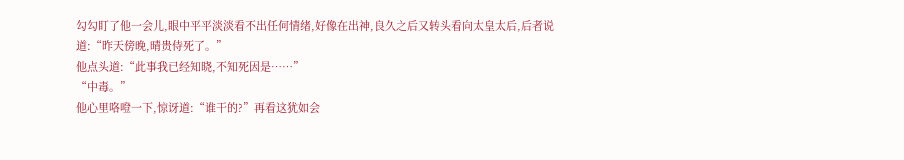勾勾盯了他一会儿,眼中平平淡淡看不出任何情绪,好像在出神,良久之后又转头看向太皇太后,后者说道:“昨天傍晚,晴贵侍死了。”
他点头道:“此事我已经知晓,不知死因是……”
“中毒。”
他心里咯噔一下,惊讶道:“谁干的?”再看这犹如会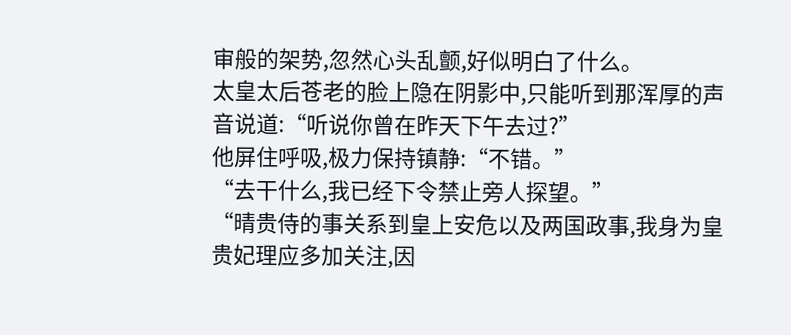审般的架势,忽然心头乱颤,好似明白了什么。
太皇太后苍老的脸上隐在阴影中,只能听到那浑厚的声音说道:“听说你曾在昨天下午去过?”
他屏住呼吸,极力保持镇静:“不错。”
“去干什么,我已经下令禁止旁人探望。”
“晴贵侍的事关系到皇上安危以及两国政事,我身为皇贵妃理应多加关注,因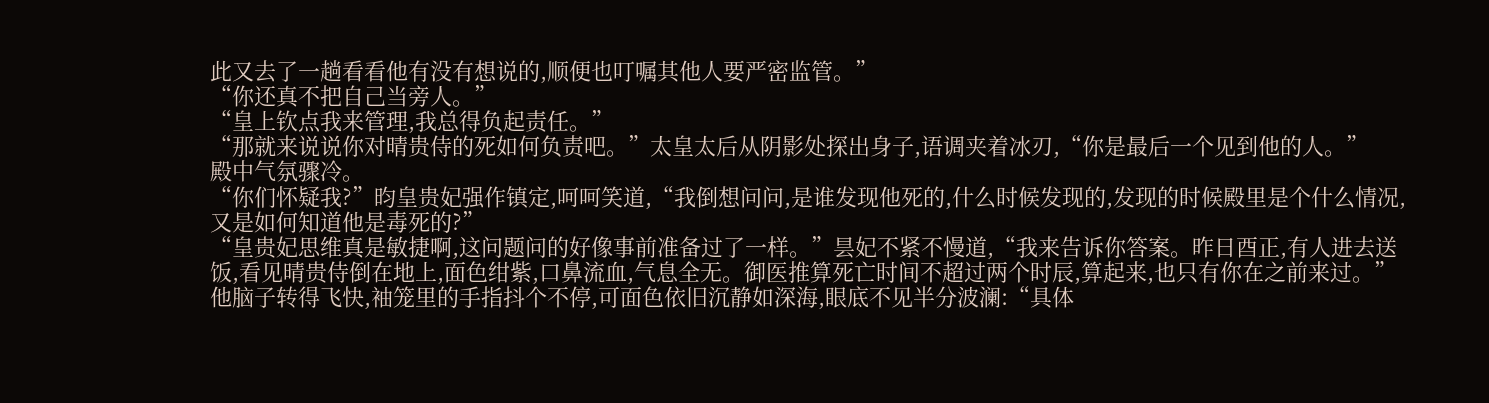此又去了一趟看看他有没有想说的,顺便也叮嘱其他人要严密监管。”
“你还真不把自己当旁人。”
“皇上钦点我来管理,我总得负起责任。”
“那就来说说你对晴贵侍的死如何负责吧。”太皇太后从阴影处探出身子,语调夹着冰刃,“你是最后一个见到他的人。”
殿中气氛骤冷。
“你们怀疑我?”昀皇贵妃强作镇定,呵呵笑道,“我倒想问问,是谁发现他死的,什么时候发现的,发现的时候殿里是个什么情况,又是如何知道他是毒死的?”
“皇贵妃思维真是敏捷啊,这问题问的好像事前准备过了一样。”昙妃不紧不慢道,“我来告诉你答案。昨日酉正,有人进去送饭,看见晴贵侍倒在地上,面色绀紫,口鼻流血,气息全无。御医推算死亡时间不超过两个时辰,算起来,也只有你在之前来过。”
他脑子转得飞快,袖笼里的手指抖个不停,可面色依旧沉静如深海,眼底不见半分波澜:“具体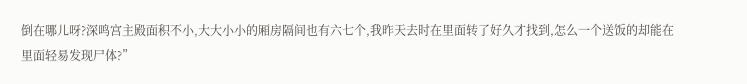倒在哪儿呀?深鸣宫主殿面积不小,大大小小的厢房隔间也有六七个,我昨天去时在里面转了好久才找到,怎么一个送饭的却能在里面轻易发现尸体?”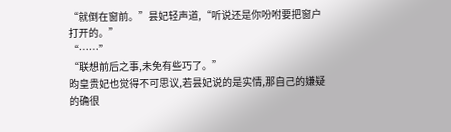“就倒在窗前。”昙妃轻声道,“听说还是你吩咐要把窗户打开的。”
“……”
“联想前后之事,未免有些巧了。”
昀皇贵妃也觉得不可思议,若昙妃说的是实情,那自己的嫌疑的确很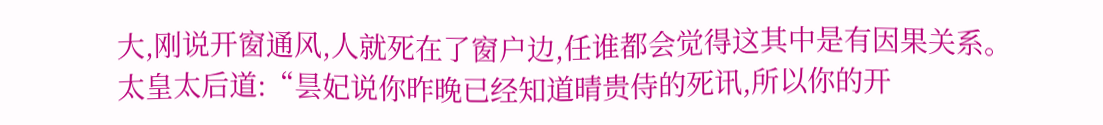大,刚说开窗通风,人就死在了窗户边,任谁都会觉得这其中是有因果关系。
太皇太后道:“昙妃说你昨晚已经知道晴贵侍的死讯,所以你的开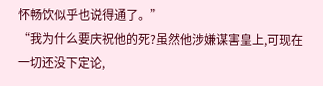怀畅饮似乎也说得通了。”
“我为什么要庆祝他的死?虽然他涉嫌谋害皇上,可现在一切还没下定论,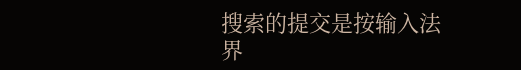搜索的提交是按输入法界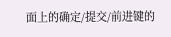面上的确定/提交/前进键的